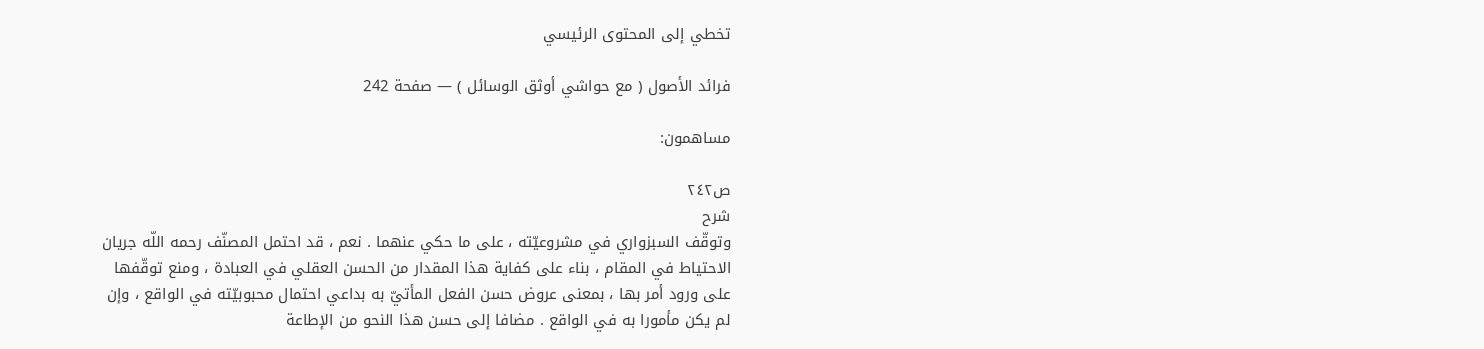تخطي إلى المحتوى الرئيسي

فرائد الأصول ( مع حواشي أوثق الوسائل ) — صفحة 242

مساهمون:

ص٢٤٢
شرح
وتوقّف السبزواري في مشروعيّته ، على ما حكي عنهما . نعم ، قد احتمل المصنّف رحمه اللّه جريان الاحتياط في المقام ، بناء على كفاية هذا المقدار من الحسن العقلي في العبادة ، ومنع توقّفها على ورود أمر بها ، بمعنى عروض حسن الفعل المأتيّ به بداعي احتمال محبوبيّته في الواقع ، وإن لم يكن مأمورا به في الواقع . مضافا إلى حسن هذا النحو من الإطاعة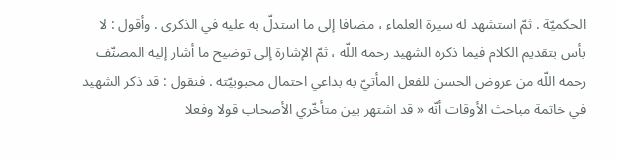الحكميّة . ثمّ استشهد له سيرة العلماء ، مضافا إلى ما استدلّ به عليه في الذكرى . وأقول : لا بأس بتقديم الكلام فيما ذكره الشهيد رحمه اللّه ، ثمّ الإشارة إلى توضيح ما أشار إليه المصنّف رحمه اللّه من عروض الحسن للفعل المأتيّ به بداعي احتمال محبوبيّته . فنقول : قد ذكر الشهيد في خاتمة مباحث الأوقات أنّه « قد اشتهر بين متأخّري الأصحاب قولا وفعلا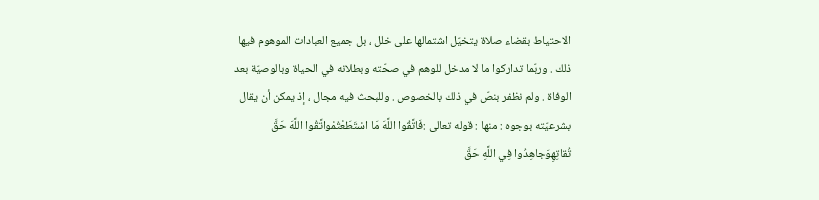الاحتياط بقضاء صلاة يتخيّل اشتمالها على خلل ، بل جميع العبادات الموهوم فيها ذلك . وربّما تداركوا ما لا مدخل للوهم في صحّته وبطلانه في الحياة وبالوصيّة بعد الوفاة . ولم نظفر بنصّ في ذلك بالخصوص . وللبحث فيه مجال ، إذ يمكن أن يقال بشرعيّته بوجوه : منها : قوله تعالى :فَاتَّقُوا اللَّهَ مَا اسْتَطَعْتُمْواتَّقُوا اللَّهَ حَقَّ تُقاتِهِوَجاهِدُوا فِي اللَّهِ حَقَّ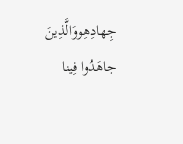جِهادِهِووَالَّذِينَ جاهَدُوا فِينا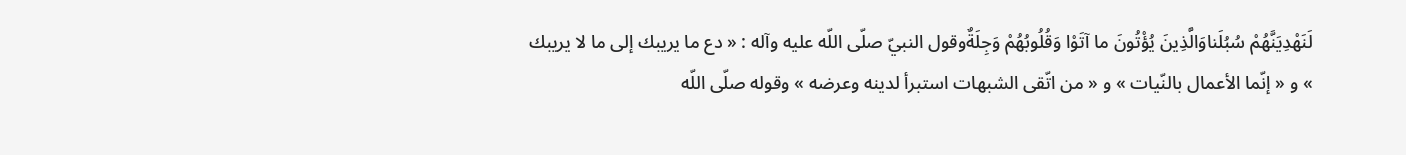لَنَهْدِيَنَّهُمْ سُبُلَناوَالَّذِينَ يُؤْتُونَ ما آتَوْا وَقُلُوبُهُمْ وَجِلَةٌوقول النبيّ صلّى اللّه عليه وآله : « دع ما يريبك إلى ما لا يريبك » و « إنّما الأعمال بالنّيات » و « من اتّقى الشبهات استبرأ لدينه وعرضه » وقوله صلّى اللّه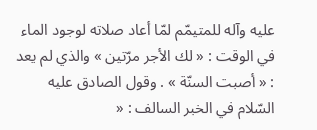عليه وآله للمتيمّم لمّا أعاد صلاته لوجود الماء في الوقت : « لك الأجر مرّتين » والذي لم يعد : « أصبت السنّة » . وقول الصادق عليه السّلام في الخبر السالف : «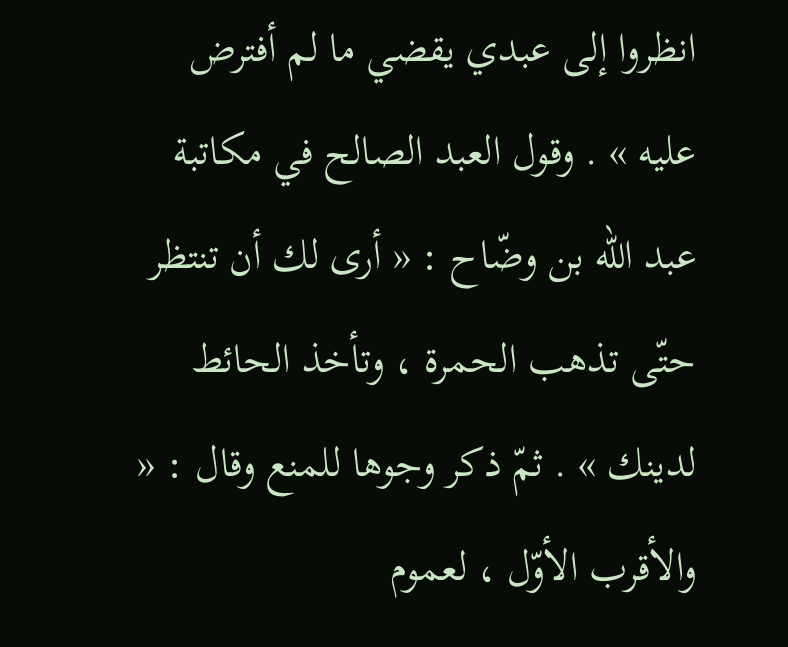انظروا إلى عبدي يقضي ما لم أفترض عليه » . وقول العبد الصالح في مكاتبة عبد اللّه بن وضّاح : « أرى لك أن تنتظر حتّى تذهب الحمرة ، وتأخذ الحائط لدينك » . ثمّ ذكر وجوها للمنع وقال : « والأقرب الأوّل ، لعموم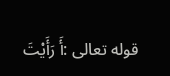قوله تعالى :أَ رَأَيْتَ